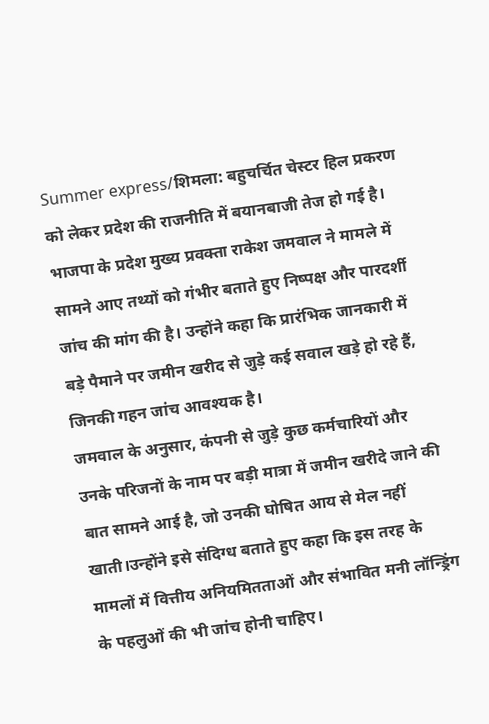Summer express/शिमला: बहुचर्चित चेस्टर हिल प्रकरण को लेकर प्रदेश की राजनीति में बयानबाजी तेज हो गई है। भाजपा के प्रदेश मुख्य प्रवक्ता राकेश जमवाल ने मामले में सामने आए तथ्यों को गंभीर बताते हुए निष्पक्ष और पारदर्शी जांच की मांग की है। उन्होंने कहा कि प्रारंभिक जानकारी में बड़े पैमाने पर जमीन खरीद से जुड़े कई सवाल खड़े हो रहे हैं, जिनकी गहन जांच आवश्यक है।
जमवाल के अनुसार, कंपनी से जुड़े कुछ कर्मचारियों और उनके परिजनों के नाम पर बड़ी मात्रा में जमीन खरीदे जाने की बात सामने आई है, जो उनकी घोषित आय से मेल नहीं खाती।उन्होंने इसे संदिग्ध बताते हुए कहा कि इस तरह के मामलों में वित्तीय अनियमितताओं और संभावित मनी लॉन्ड्रिंग के पहलुओं की भी जांच होनी चाहिए।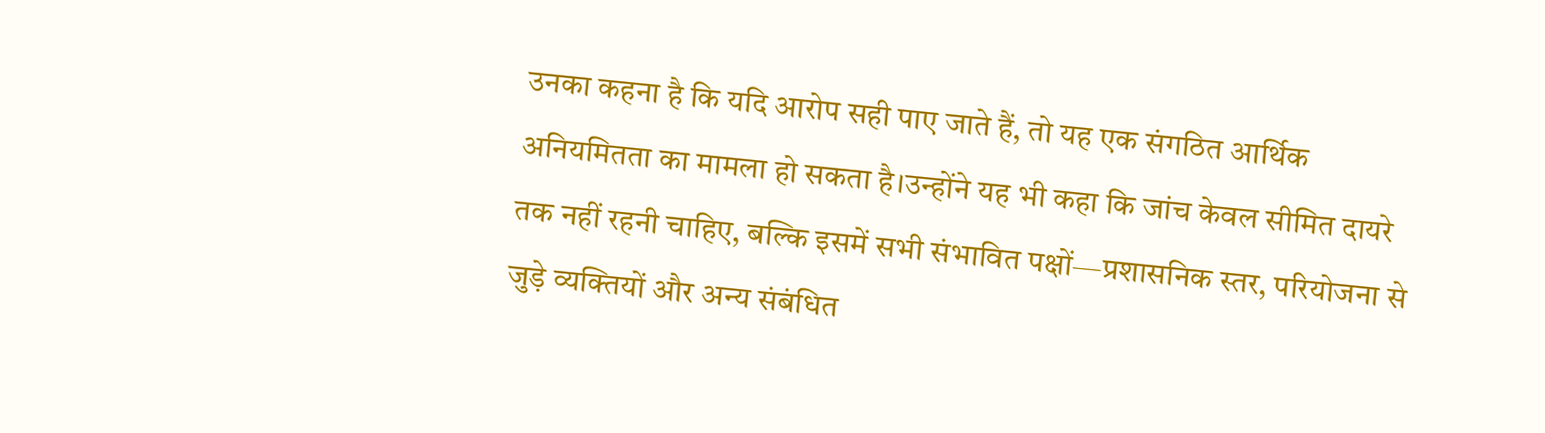उनका कहना है कि यदि आरोप सही पाए जाते हैं, तो यह एक संगठित आर्थिक अनियमितता का मामला हो सकता है।उन्होंने यह भी कहा कि जांच केवल सीमित दायरे तक नहीं रहनी चाहिए, बल्कि इसमें सभी संभावित पक्षों—प्रशासनिक स्तर, परियोजना से जुड़े व्यक्तियों और अन्य संबंधित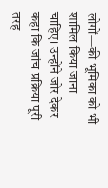लोगों—की भूमिका को भी शामिल किया जाना चाहिए। उन्होंने जोर देकर कहा कि जांच प्रक्रिया पूरी तरह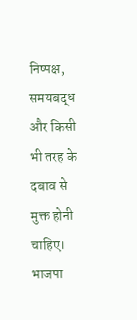निष्पक्ष, समयबद्ध और किसी भी तरह के दबाव से मुक्त होनी चाहिए।
भाजपा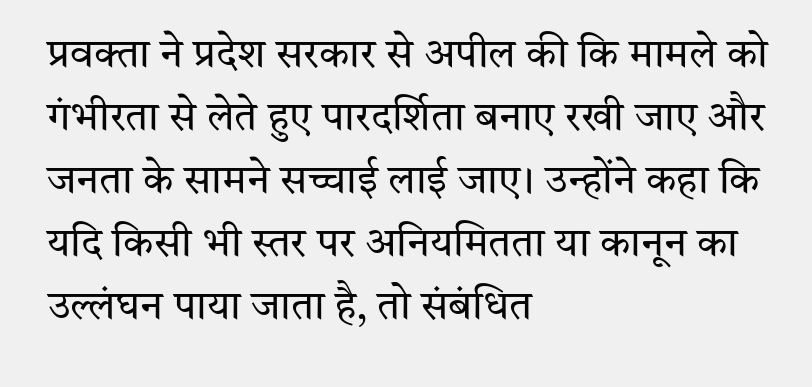प्रवक्ता ने प्रदेश सरकार से अपील की कि मामले को गंभीरता से लेते हुए पारदर्शिता बनाए रखी जाए और जनता के सामने सच्चाई लाई जाए। उन्होंने कहा कि यदि किसी भी स्तर पर अनियमितता या कानून का उल्लंघन पाया जाता है, तो संबंधित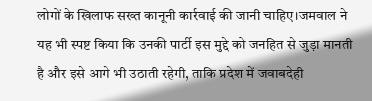लोगों के खिलाफ सख्त कानूनी कार्रवाई की जानी चाहिए।जमवाल ने यह भी स्पष्ट किया कि उनकी पार्टी इस मुद्दे को जनहित से जुड़ा मानती है और इसे आगे भी उठाती रहेगी, ताकि प्रदेश में जवाबदेही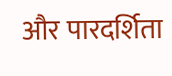और पारदर्शिता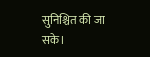सुनिश्चित की जा सके।